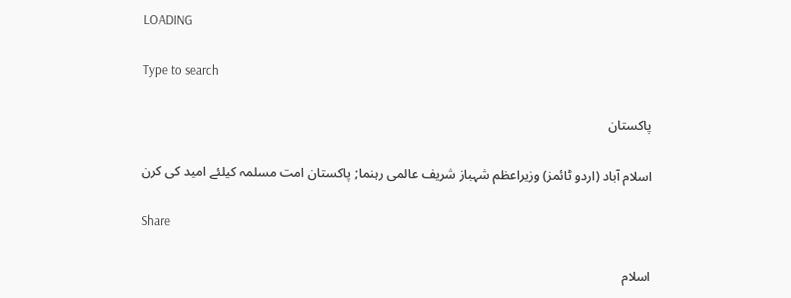LOADING

Type to search

پاکستان

اسلام آباد (اردو ٹائمز) وزیراعظم شہباز شریف عالمی رہنما; پاکستان امت مسلمہ کیلئے امید کی کرن

Share

اسلام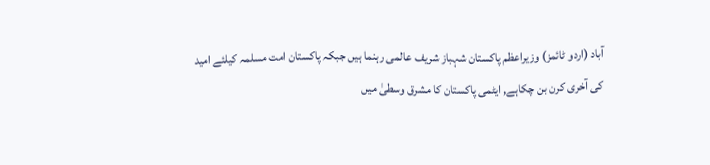آباد (اردو ٹائمز) وزیراعظم پاکستان شہباز شریف عالمی رہنما ہیں جبکہ پاکستان امت مسلمہ کیلئے امید کی آخری کرن بن چکاہے, ایٹمی پاکستان کا مشرق وسطیٰ میں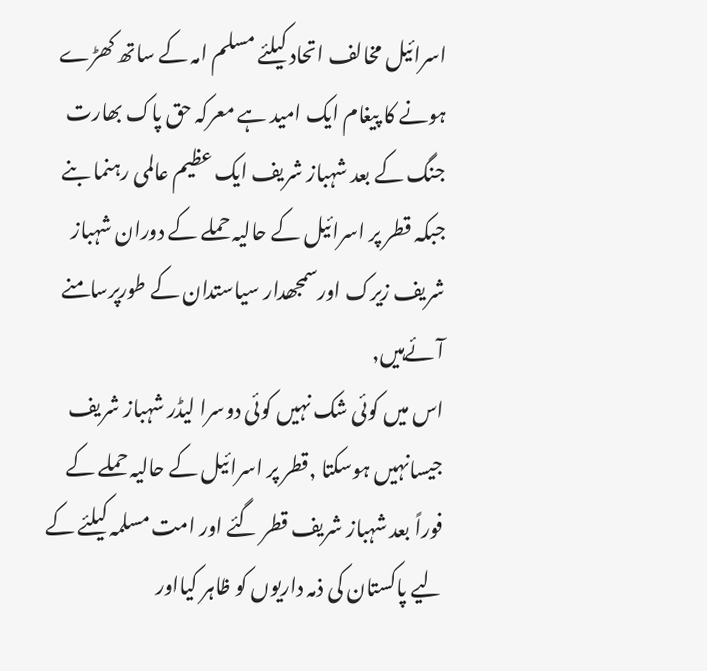اسرائیل مخالف اتحاد کیلئے مسلم امہ کے ساتھ کھڑے ہونے کا پیغام ایک امید ہے معرکہ حق پاک بھارت جنگ کے بعد شہباز شریف ایک عظیم عالمی رہنما بنے جبکہ قطر پر اسرائیل کے حالیہ حملے کے دوران شہباز شریف زیرک اورسمجھدار سیاستدان کے طورپرسامنے آئےہیں,
اس میں کوئی شک نہیں کوئی دوسرا لیڈر شہباز شریف جیسانہیں ہوسکتا ,قطر پر اسرائیل کے حالیہ حملے کے فوراً بعد شہباز شریف قطر گئے اور امت مسلمہ کیلئے کے لیے پاکستان کی ذمہ داریوں کو ظاہر کیااور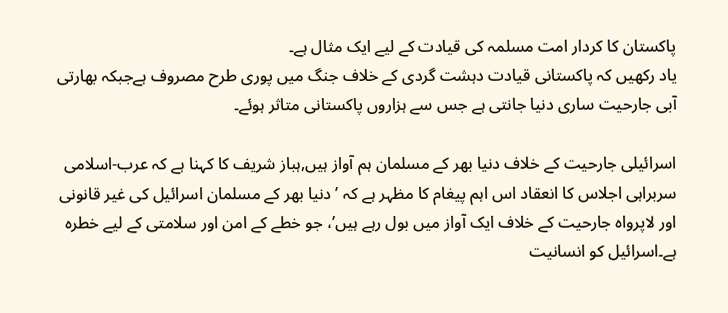پاکستان کا کردار امت مسلمہ کی قیادت کے لیے ایک مثال ہے۔
یاد رکھیں کہ پاکستانی قیادت دہشت گردی کے خلاف جنگ میں پوری طرح مصروف ہےجبکہ بھارتی آبی جارحیت ساری دنیا جانتی ہے جس سے ہزاروں پاکستانی متاثر ہوئے۔

اسرائیلی جارحیت کے خلاف دنیا بھر کے مسلمان ہم آواز ہیں,ہباز شریف کا کہنا ہے کہ عرب-اسلامی سربراہی اجلاس کا انعقاد اس اہم پیغام کا مظہر ہے کہ ’ دنیا بھر کے مسلمان اسرائیل کی غیر قانونی اور لاپرواہ جارحیت کے خلاف ایک آواز میں بول رہے ہیں’، جو خطے کے امن اور سلامتی کے لیے خطرہ ہے۔اسرائیل کو انسانیت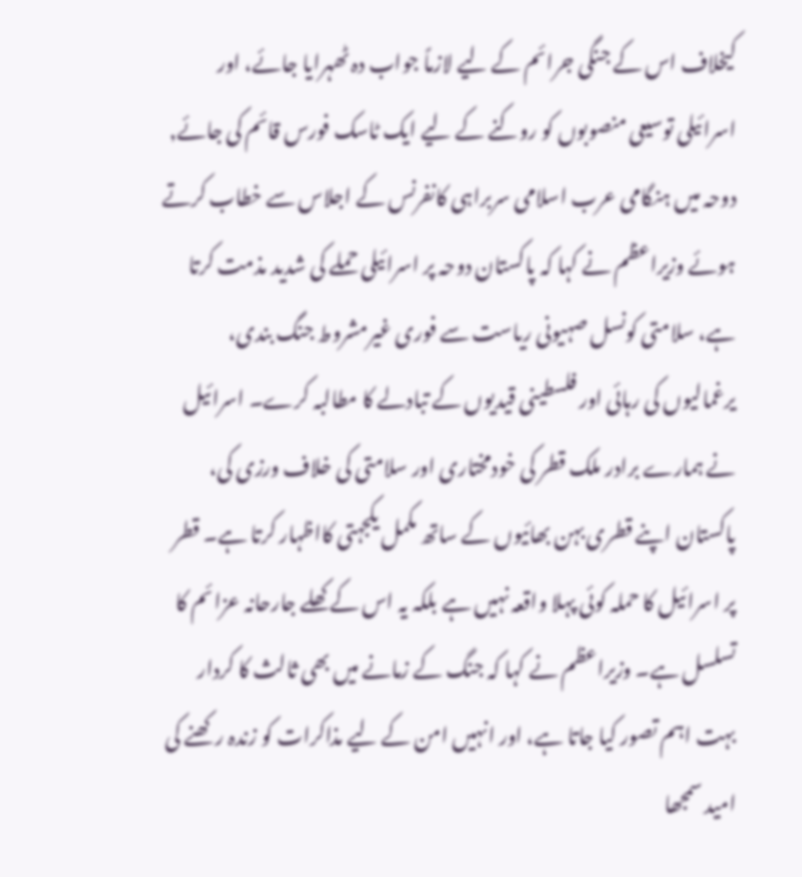کیخلاف اس کے جنگی جرائم کے لیے لازماً جواب دہ ٹھہرایا جائے، اور اسرائیلی توسیعی منصوبوں کو روکنے کے لیے ایک ٹاسک فورس قائم کی جائے, دوحہ میں ہنگامی عرب اسلامی سربراہی کانفرنس کے اجلاس سے خطاب کرتے ہوئے وزیراعظم نے کہا کہ پاکستان دوحہ پر اسرائیلی حملے کی شدید مذمت کرتا ہے، سلامتی کونسل صہیونی ریاست سے فوری غیرمشروط جنگ بندی، یرغمالیوں کی رہائی اور فلسطینی قیدیوں کے تبادلے کا مطالبہ کرے۔ اسرائیل نے ہمارے برادر ملک قطر کی خودمختاری اور سلامتی کی خلاف ورزی کی، پاکستان اپنے قطری بہن بھائیوں کے ساتھ مکمل یکجہتی کااظہار کرتا ہے۔ قطر پر اسرائیل کا حملہ کوئی پہلا واقعہ نہیں ہے بلکہ یہ اس کے کھلے جارحانہ عزائم کا تسلسل ہے۔ وزیراعظم نے کہا کہ جنگ کے زمانے میں بھی ثالث کا کردار بہت اہم تصور کیا جاتا ہے، اور انہیں امن کے لیے مذاکرات کو زندہ رکھنے کی امید سمجھا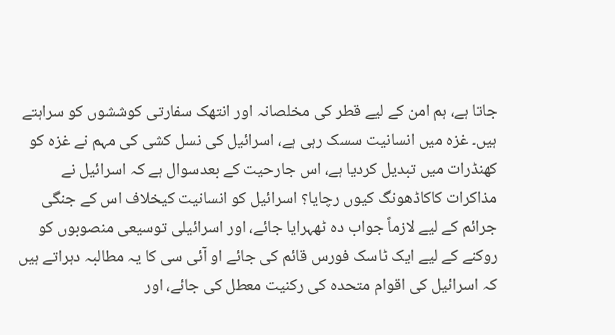جاتا ہے، ہم امن کے لیے قطر کی مخلصانہ اور انتھک سفارتی کوششوں کو سراہتے ہیں۔ غزہ میں انسانیت سسک رہی ہے، اسرائیل کی نسل کشی کی مہم نے غزہ کو کھنڈرات میں تبدیل کردیا ہے، اس جارحیت کے بعدسوال ہے کہ اسرائیل نے مذاکرات کاکاڈھونگ کیوں رچایا؟ اسرائیل کو انسانیت کیخلاف اس کے جنگی جرائم کے لیے لازماً جواب دہ ٹھہرایا جائے، اور اسرائیلی توسیعی منصوبوں کو روکنے کے لیے ایک ٹاسک فورس قائم کی جائے او آئی سی کا یہ مطالبہ دہراتے ہیں کہ اسرائیل کی اقوام متحدہ کی رکنیت معطل کی جائے، اور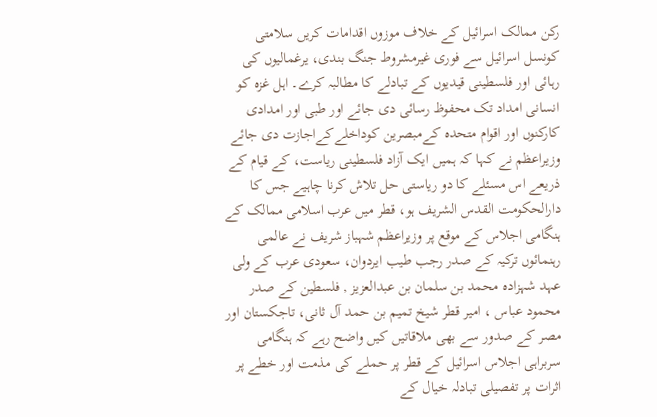رکن ممالک اسرائیل کے خلاف موزوں اقدامات کریں سلامتی کونسل اسرائیل سے فوری غیرمشروط جنگ بندی، یرغمالیوں کی رہائی اور فلسطینی قیدیوں کے تبادلے کا مطالبہ کرے۔ اہل غزہ کو انسانی امداد تک محفوظ رسائی دی جائے اور طبی اور امدادی کارکنوں اور اقوام متحدہ کےمبصرین کوداخلےکےاجازت دی جائے وزیراعظم نے کہا کہ ہمیں ایک آزاد فلسطینی ریاست، کے قیام کے ذریعے اس مسئلے کا دو ریاستی حل تلاش کرنا چاہیے جس کا دارالحکومت القدس الشریف ہو، قطر میں عرب اسلامی ممالک کے ہنگامی اجلاس کے موقع پر وزیراعظم شہباز شریف نے عالمی رہنمائوں ترکیہ کے صدر رجب طیب ایردوان، سعودی عرب کے ولی عہد شہزادہ محمد بن سلمان بن عبدالعزیز , فلسطین کے صدر محمود عباس ، امیر قطر شیخ تمیم بن حمد آل ثانی، تاجکستان اور مصر کے صدور سے بھی ملاقاتیں کیں واضح رہے کہ ہنگامی سربراہی اجلاس اسرائیل کے قطر پر حملے کی مذمت اور خطے پر اثرات پر تفصیلی تبادلہ خیال کے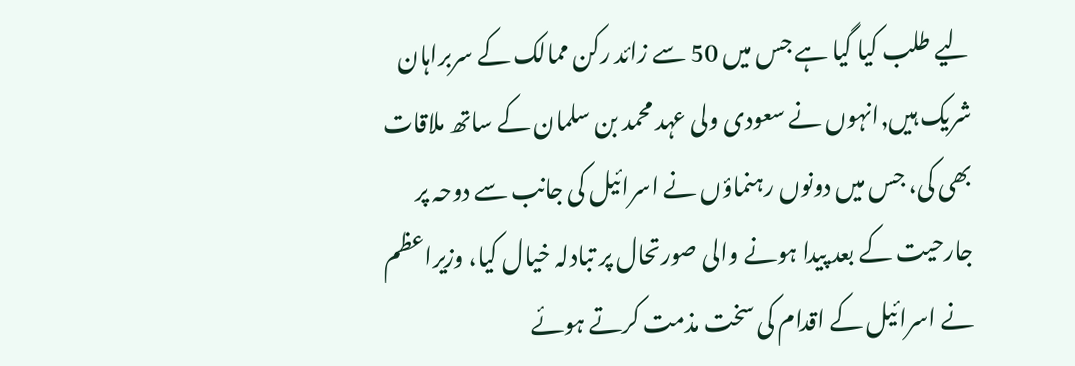لیے طلب کیا گیا ہے جس میں 50 سے زائد رکن ممالک کے سربراہان شریک ہیں,انہوں نے سعودی ولی عہد محمد بن سلمان کے ساتھ ملاقات بھی کی، جس میں دونوں رہنماؤں نے اسرائیل کی جانب سے دوحہ پر جارحیت کے بعد پیدا ہونے والی صورتحال پر تبادلہ خیال کیا، وزیراعظم نے اسرائیل کے اقدام کی سخت مذمت کرتے ہوئے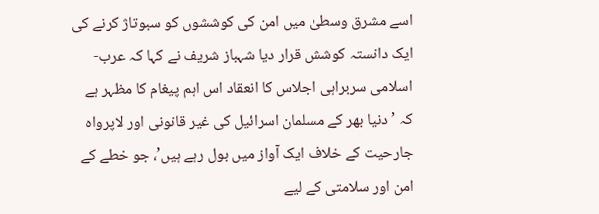اسے مشرق وسطیٰ میں امن کی کوششوں کو سبوتاژ کرنے کی ایک دانستہ کوشش قرار دیا شہباز شریف نے کہا کہ عرب-اسلامی سربراہی اجلاس کا انعقاد اس اہم پیغام کا مظہر ہے کہ ’ دنیا بھر کے مسلمان اسرائیل کی غیر قانونی اور لاپرواہ جارحیت کے خلاف ایک آواز میں بول رہے ہیں’، جو خطے کے امن اور سلامتی کے لیے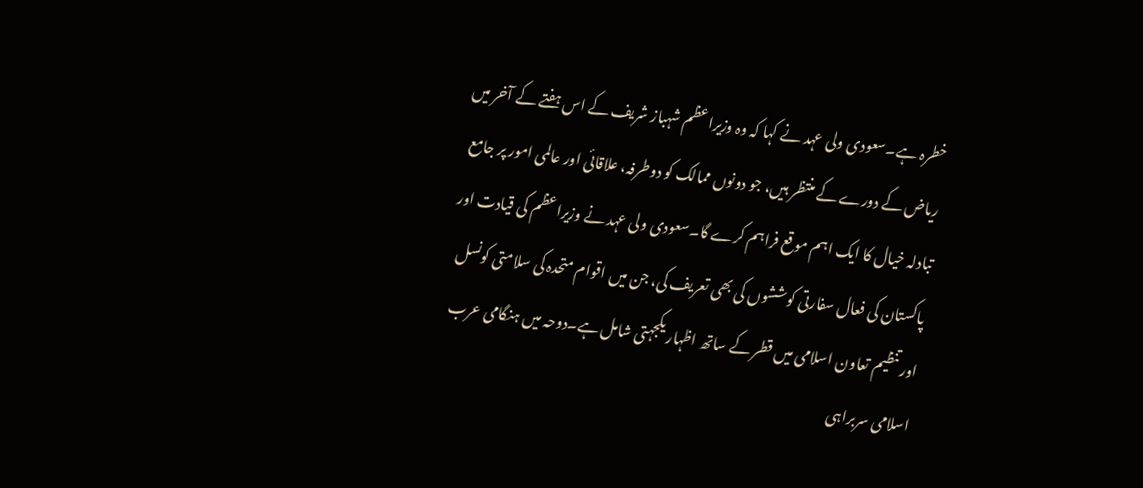خطرہ ہے۔سعودی ولی عہد نے کہا کہ وہ وزیراعظم شہباز شریف کے اس ہفتے کے آخر میں ریاض کے دورے کے منتظر ہیں، جو دونوں ممالک کو دوطرفہ، علاقائی اور عالمی امور پر جامع تبادلہ خیال کا ایک اہم موقع فراہم کرے گا۔سعودی ولی عہد نے وزیراعظم کی قیادت اور پاکستان کی فعال سفارتی کوششوں کی بھی تعریف کی، جن میں اقوام متحدہ کی سلامتی کونسل اور تنظیم تعاون اسلامی میں قطر کے ساتھ اظہار یکجہتی شامل ہے۔دوحہ میں ہنگامی عرب اسلامی سربراہی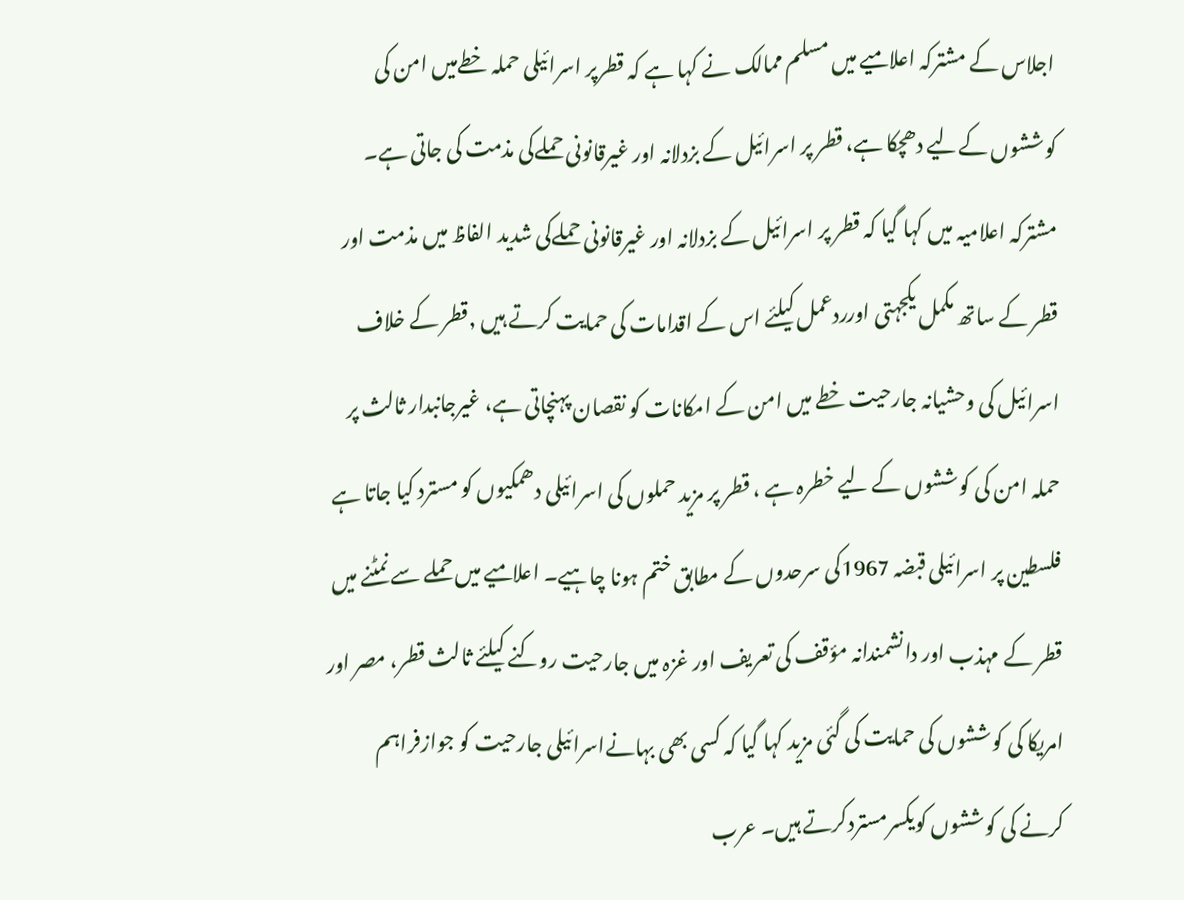اجلاس کے مشترکہ اعلامیے میں مسلم ممالک نے کہا ہے کہ قطرپر اسرائیلی حملہ خطےمیں امن کی کوششوں کےلیے دھچکا ہے، قطر پر اسرائیل کے بزدلانہ اور غیرقانونی حملےکی مذمت کی جاتی ہے۔ مشترکہ اعلامیہ میں کہا گیا کہ قطر پر اسرائیل کے بزدلانہ اور غیرقانونی حملےکی شدید الفاظ میں مذمت اور قطر کے ساتھ مکمل یکجہتی اورردعمل کیلئے اس کے اقدامات کی حمایت کرتے ہیں ,قطر کے خلاف اسرائیل کی وحشیانہ جارحیت خطے میں امن کے امکانات کو نقصان پہنچاتی ہے، غیرجانبدار ثالث پر حملہ امن کی کوششوں کے لیے خطرہ ہے ، قطر پر مزید حملوں کی اسرائیلی دھمکیوں کو مسترد کیا جاتا ہے فلسطین پر اسرائیلی قبضہ 1967کی سرحدوں کے مطابق ختم ہونا چاہیے۔ اعلامیے میں حملے سے نمٹنے میں قطر کے مہذب اور دانشمندانہ مؤقف کی تعریف اور غزہ میں جارحیت روکنے کیلئے ثالث قطر، مصر اور امریکا کی کوششوں کی حمایت کی گئی مزید کہا گیا کہ کسی بھی بہانےاسرائیلی جارحیت کو جوازفراہم کرنے کی کوششوں کویکسرمستردکرتے ہیں۔ عرب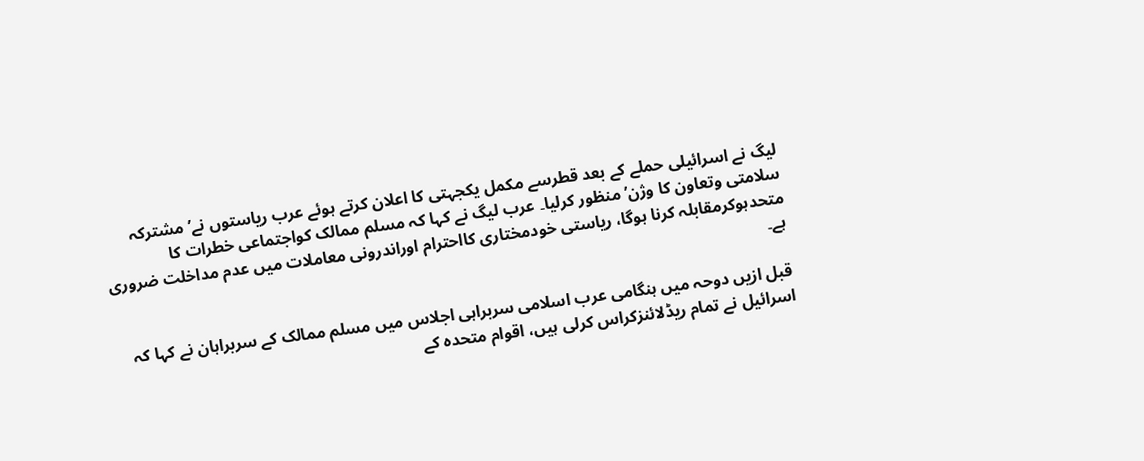لیگ نے اسرائیلی حملے کے بعد قطرسے مکمل یکجہتی کا اعلان کرتے ہوئے عرب ریاستوں نے’ مشترکہ سلامتی وتعاون کا وژن’ منظور کرلیا۔ عرب لیگ نے کہا کہ مسلم ممالک کواجتماعی خطرات کا متحدہوکرمقابلہ کرنا ہوگا، ریاستی خودمختاری کااحترام اوراندرونی معاملات میں عدم مداخلت ضروری ہے۔

قبل ازیں دوحہ میں ہنگامی عرب اسلامی سربراہی اجلاس میں مسلم ممالک کے سربراہان نے کہا کہ اسرائیل نے تمام ریڈلائنزکراس کرلی ہیں، اقوام متحدہ کے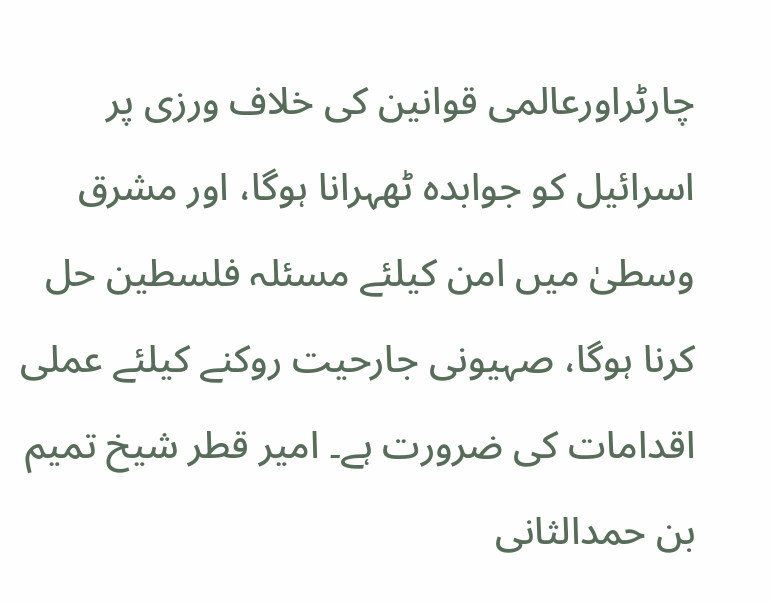چارٹراورعالمی قوانین کی خلاف ورزی پر اسرائیل کو جوابدہ ٹھہرانا ہوگا، اور مشرق وسطیٰ میں امن کیلئے مسئلہ فلسطین حل کرنا ہوگا، صہیونی جارحیت روکنے کیلئے عملی اقدامات کی ضرورت ہے۔ امیر قطر شیخ تمیم بن حمدالثانی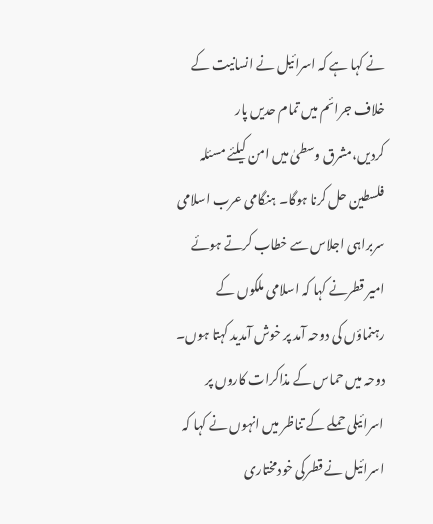نے کہا ہے کہ اسرائیل نے انسانیت کے خلاف جرائم میں تمام حدیں پار کردیں،مشرق وسطیٰ میں امن کیلئے مسئلہ فلسطین حل کرنا ہوگا۔ ہنگامی عرب اسلامی سربراہی اجلاس سے خطاب کرتے ہوئے امیر قطرنے کہا کہ اسلامی ملکوں کے رہنماؤں کی دوحہ آمد پر خوش آمدید کہتا ہوں۔ دوحہ میں حماس کے مذاکرات کاروں پر اسرائیلی حملے کے تناظر میں انہوں نے کہا کہ اسرائیل نے قطرکی خودمختاری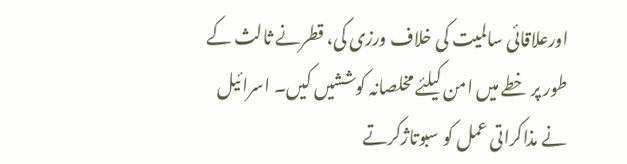اورعلاقائی سالمیت کی خلاف ورزی کی، قطرنے ثالث کے طور پر خطے میں امن کیلئے مخلصانہ کوششیں کیں۔ اسرائیل نے مذاکراتی عمل کو سبوتاژکرتے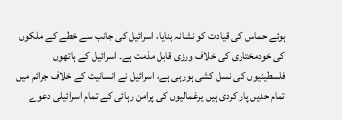ہوئے حماس کی قیادت کو نشانہ بنایا، اسرائیل کی جانب سے خطے کے ملکوں کی خودمختاری کی خلاف ورزی قابل مذمت ہے۔ اسرائیل کے ہاتھوں فلسطینیوں کی نسل کشی ہورہی ہے، اسرائیل نے انسانیت کے خلاف جرائم میں تمام حدیں پار کردی ہیں یرغمالیوں کی پرامن رہائی کے تمام اسرائیلی دعوے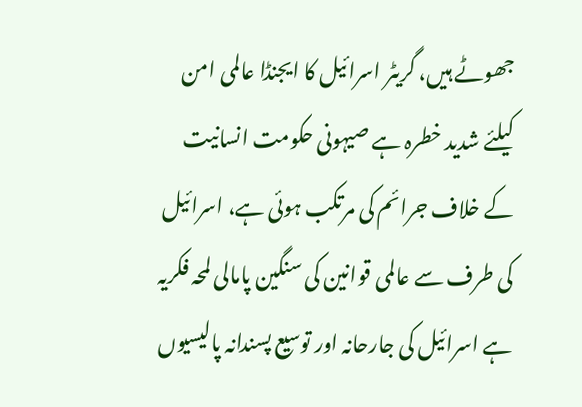جھوٹے ہیں، گریٹر اسرائیل کا ایجنڈا عالمی امن کیلئے شدید خطرہ ہے صیہونی حکومت انسانیت کے خلاف جرائم کی مرتکب ہوئی ہے، اسرائیل کی طرف سے عالمی قوانین کی سنگین پامالی لمحہ فکریہ ہے اسرائیل کی جارحانہ اور توسیع پسندانہ پالیسیوں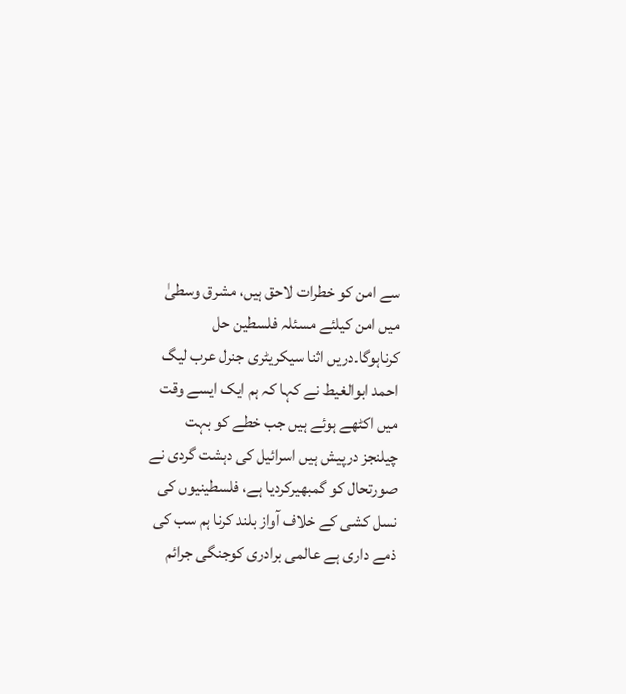سے امن کو خطرات لاحق ہیں، مشرق وسطیٰ میں امن کیلئے مسئلہ فلسطین حل کرناہوگا۔دریں اثنا سیکریٹری جنرل عرب لیگ احمد ابوالغیط نے کہا کہ ہم ایک ایسے وقت میں اکٹھے ہوئے ہیں جب خطے کو بہت چیلنجز درپیش ہیں اسرائیل کی دہشت گردی نے صورتحال کو گمبھیرکردیا ہے، فلسطینیوں کی نسل کشی کے خلاف آواز بلند کرنا ہم سب کی ذمے داری ہے عالمی برادری کوجنگی جرائم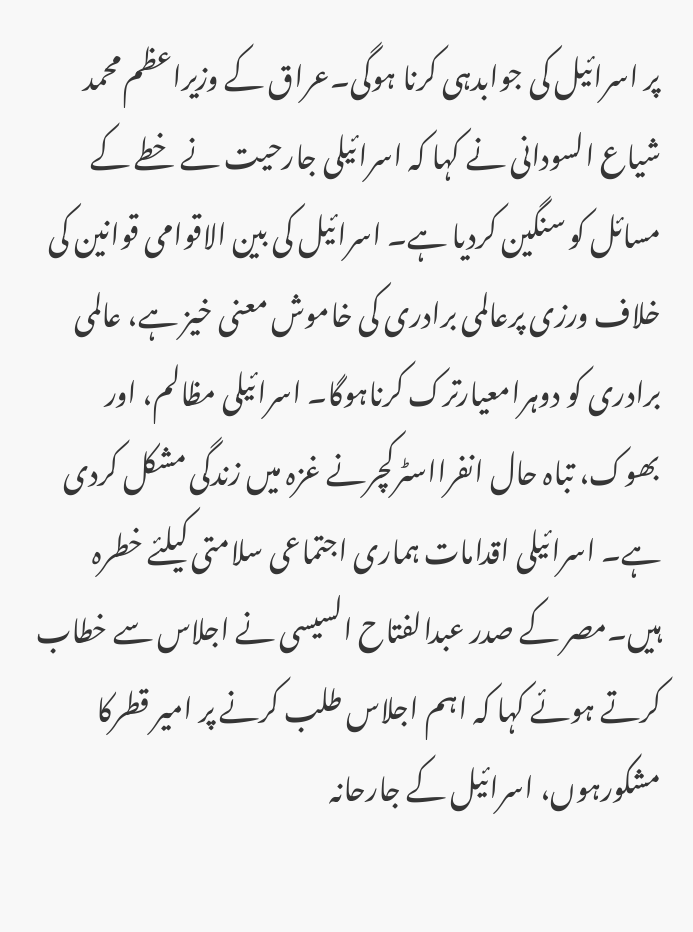پر اسرائیل کی جوابدہی کرنا ہوگی۔عراق کے وزیراعظم محمد شیاع السودانی نے کہا کہ اسرائیلی جارحیت نے خطے کے مسائل کو سنگین کردیا ہے۔ اسرائیل کی بین الاقوامی قوانین کی خلاف ورزی پرعالمی برادری کی خاموش معنی خیز ہے، عالمی برادری کو دوہرامعیارترک کرناہوگا۔ اسرائیلی مظالم، اور بھوک، تباہ حال انفرااسٹرکچرنے غزہ میں زندگی مشکل کردی ہے۔ اسرائیلی اقدامات ہماری اجتماعی سلامتی کیلئے خطرہ ہیں۔مصر کے صدر عبدالفتاح السیسی نے اجلاس سے خطاب کرتے ہوئے کہا کہ اہم اجلاس طلب کرنے پر امیر قطرکا مشکورہوں، اسرائیل کے جارحانہ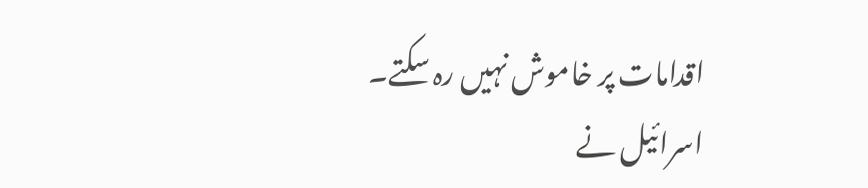اقدامات پر خاموش نہیں رہ سکتے۔ اسرائیل نے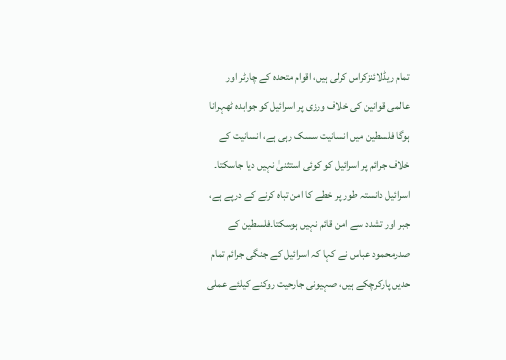تمام ریڈلائنزکراس کرلی ہیں، اقوام متحدہ کے چارٹر اور عالمی قوانین کی خلاف ورزی پر اسرائیل کو جوابدہ ٹھہرانا ہوگا فلسطین میں انسانیت سسک رہی ہے، انسانیت کے خلاف جرائم پر اسرائیل کو کوئی استثنیٰ نہیں دیا جاسکتا۔ اسرائیل دانستہ طور پر خطے کا امن تباہ کرنے کے درپے ہے، جبر اور تشدد سے امن قائم نہیں ہوسکتا۔فلسطین کے صدرمحمود عباس نے کہا کہ اسرائیل کے جنگی جرائم تمام حدیں پارکرچکے ہیں، صہیونی جارحیت روکنے کیلئے عملی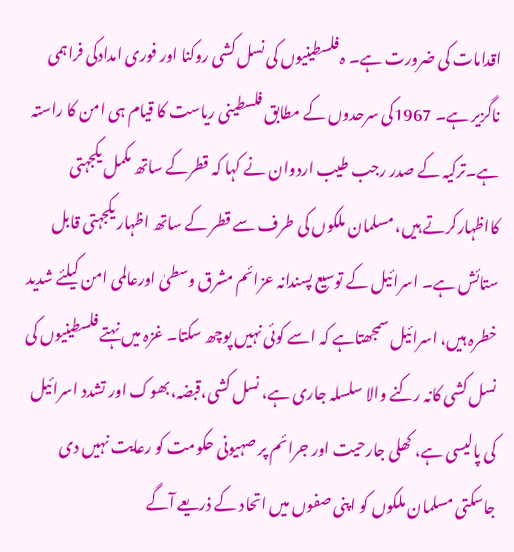اقدامات کی ضرورت ہے۔ ہ فلسطینیوں کی نسل کشی روکنا اور فوری امدادکی فراہمی ناگزیر ہے۔ 1967کی سرحدوں کے مطابق فلسطینی ریاست کا قیام ہی امن کا راستہ ہے۔ترکیہ کے صدر رجب طیب اردوان نے کہا کہ قطرکے ساتھ مکمل یکجہتی کااظہارکرتے ہیں، مسلمان ملکوں کی طرف سے قطر کے ساتھ اظہار یکجہتی قابل ستائش ہے۔ اسرائیل کے توسیع پسندانہ عزائم مشرق وسطیٰ اورعالمی امن کیلئے شدید خطرہ ہیں، اسرائیل سمجھتاہے کہ اسے کوئی نہیں پوچھ سکتا۔ غزہ میں نہتے فلسطینیوں کی نسل کشی کانہ رکنے والا سلسلہ جاری ہے، نسل کشی،قبضہ،بھوک اور تشدد اسرائیل کی پالیسی ہے، کھلی جارحیت اور جرائم پر صہیونی حکومت کو رعایت نہیں دی جاسکتی مسلمان ملکوں کو اپنی صفوں میں اتحاد کے ذریعے آگے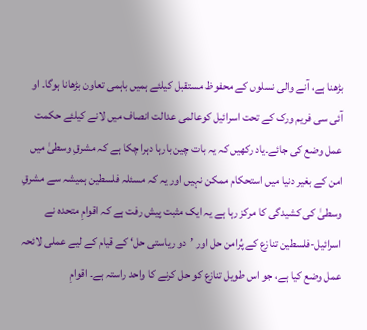بڑھنا ہے، آنے والی نسلوں کے محفوظ مستقبل کیلئے ہمیں باہمی تعاون بڑھانا ہوگا۔ او آئی سی فریم ورک کے تحت اسرائیل کوعالمی عدالت انصاف میں لانے کیلئے حکمت عمل وضع کی جائے۔یاد رکھیں کہ یہ بات چین بارہا دہرا چکا ہے کہ مشرقِ وسطیٰ میں امن کے بغیر دنیا میں استحکام ممکن نہیں اور یہ کہ مسئلہ فلسطین ہمیشہ سے مشرقِ وسطیٰ کی کشیدگی کا مرکز رہا ہے یہ ایک مثبت پیش رفت ہے کہ اقوامِ متحدہ نے اسرائیل-فلسطین تنازع کے پُرامن حل اور ’دو ریاستی حل‘ کے قیام کے لیے عملی لائحہ عمل وضع کیا ہے، جو اس طویل تنازع کو حل کرنے کا واحد راستہ ہے۔ اقوامِ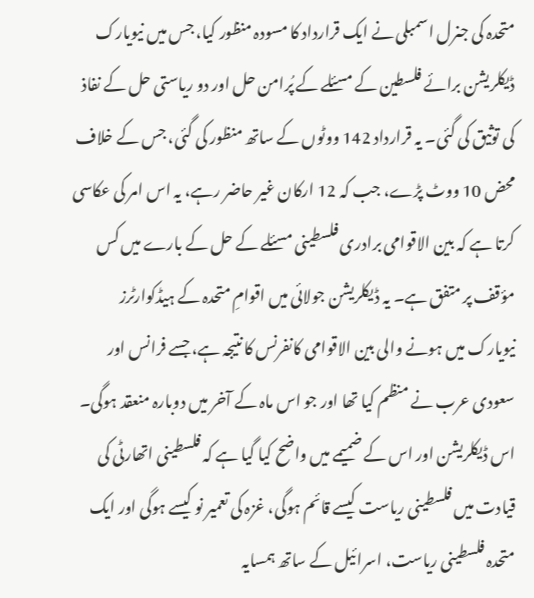متحدہ کی جنرل اسمبلی نے ایک قرارداد کا مسودہ منظور کیا، جس میں نیویارک ڈیکلریشن برائے فلسطین کے مسئلے کے پُرامن حل اور دو ریاستی حل کے نفاذ کی توثیق کی گئی۔ یہ قرارداد 142 ووٹوں کے ساتھ منظور کی گئی، جس کے خلاف محض 10 ووٹ پڑے، جب کہ 12 ارکان غیر حاضر رہے، یہ اس امر کی عکاسی کرتا ہے کہ بین الاقوامی برادری فلسطینی مسئلے کے حل کے بارے میں کس مؤقف پر متفق ہے۔ یہ ڈیکلریشن جولائی میں اقوامِ متحدہ کے ہیڈکوارٹرز نیویارک میں ہونے والی بین الاقوامی کانفرنس کا نتیجہ ہے، جسے فرانس اور سعودی عرب نے منظم کیا تھا اور جو اس ماہ کے آخر میں دوبارہ منعقد ہوگی۔ اس ڈیکلریشن اور اس کے ضمیمے میں واضح کیا گیا ہے کہ فلسطینی اتھارٹی کی قیادت میں فلسطینی ریاست کیسے قائم ہوگی، غزہ کی تعمیر نو کیسے ہوگی اور ایک متحدہ فلسطینی ریاست، اسرائیل کے ساتھ ہمسایہ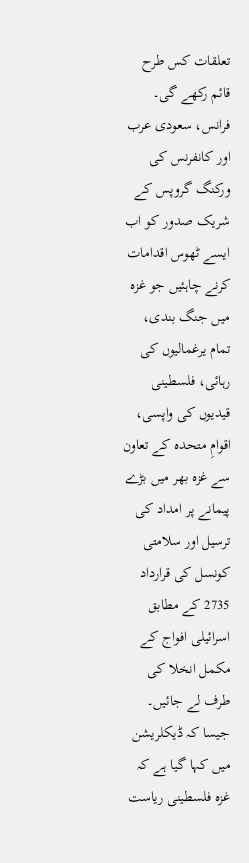تعلقات کس طرح قائم رکھے گی۔ فرانس، سعودی عرب اور کانفرنس کی ورکنگ گروپس کے شریک صدور کو اب ایسے ٹھوس اقدامات کرنے چاہئیں جو غزہ میں جنگ بندی، تمام یرغمالیوں کی رہائی، فلسطینی قیدیوں کی واپسی، اقوامِ متحدہ کے تعاون سے غزہ بھر میں بڑے پیمانے پر امداد کی ترسیل اور سلامتی کونسل کی قرارداد 2735 کے مطابق اسرائیلی افواج کے مکمل انخلا کی طرف لے جائیں۔ جیسا کہ ڈیکلریشن میں کہا گیا ہے کہ غزہ فلسطینی ریاست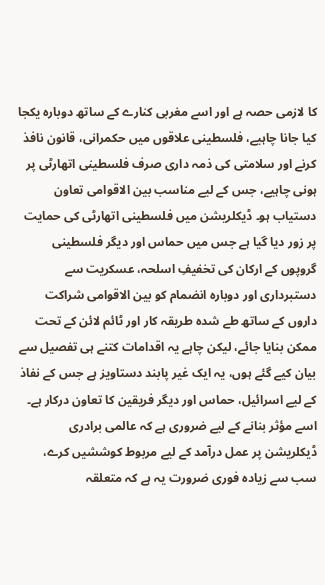کا لازمی حصہ ہے اور اسے مغربی کنارے کے ساتھ دوبارہ یکجا کیا جانا چاہیے، فلسطینی علاقوں میں حکمرانی، قانون نافذ کرنے اور سلامتی کی ذمہ داری صرف فلسطینی اتھارٹی پر ہونی چاہیے، جس کے لیے مناسب بین الاقوامی تعاون دستیاب ہو۔ ڈیکلریشن میں فلسطینی اتھارٹی کی حمایت پر زور دیا گیا ہے جس میں حماس اور دیگر فلسطینی گروپوں کے ارکان کی تخفیفِ اسلحہ، عسکریت سے دستبرداری اور دوبارہ انضمام کو بین الاقوامی شراکت داروں کے ساتھ طے شدہ طریقہ کار اور ٹائم لائن کے تحت ممکن بنایا جائے، لیکن چاہے یہ اقدامات کتنے ہی تفصیل سے بیان کیے گئے ہوں، یہ ایک غیر پابند دستاویز ہے جس کے نفاذ کے لیے اسرائیل، حماس اور دیگر فریقین کا تعاون درکار ہے۔ اسے مؤثر بنانے کے لیے ضروری ہے کہ عالمی برادری ڈیکلریشن پر عمل درآمد کے لیے مربوط کوششیں کرے، سب سے زیادہ فوری ضرورت یہ ہے کہ متعلقہ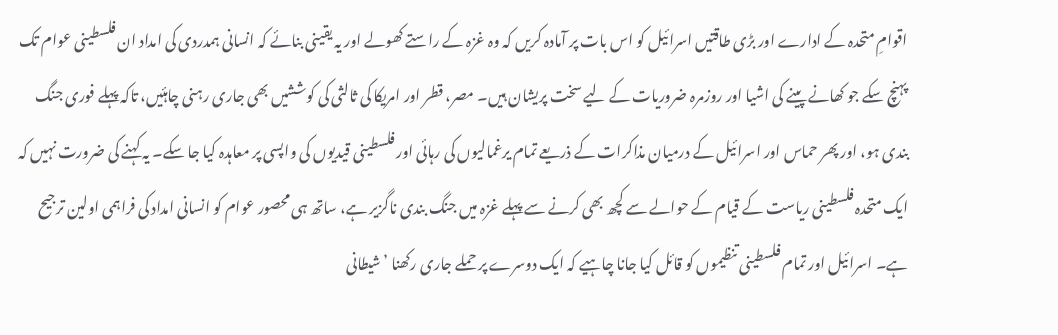اقوامِ متحدہ کے ادارے اور بڑی طاقتیں اسرائیل کو اس بات پر آمادہ کریں کہ وہ غزہ کے راستے کھولے اور یہ یقینی بنائے کہ انسانی ہمدردی کی امداد ان فلسطینی عوام تک پہنچ سکے جو کھانے پینے کی اشیا اور روزمرہ ضروریات کے لیے سخت پریشان ہیں۔ مصر، قطر اور امریکا کی ثالثی کی کوششیں بھی جاری رہنی چاہئیں، تاکہ پہلے فوری جنگ بندی ہو، اور پھر حماس اور اسرائیل کے درمیان مذاکرات کے ذریعے تمام یرغمالیوں کی رہائی اور فلسطینی قیدیوں کی واپسی پر معاہدہ کیا جا سکے۔ یہ کہنے کی ضرورت نہیں کہ ایک متحدہ فلسطینی ریاست کے قیام کے حوالے سے کچھ بھی کرنے سے پہلے غزہ میں جنگ بندی ناگزیر ہے، ساتھ ہی محصور عوام کو انسانی امداد کی فراہمی اولین ترجیح ہے۔ اسرائیل اور تمام فلسطینی تنظیموں کو قائل کیا جانا چاہیے کہ ایک دوسرے پر حملے جاری رکھنا ’شیطانی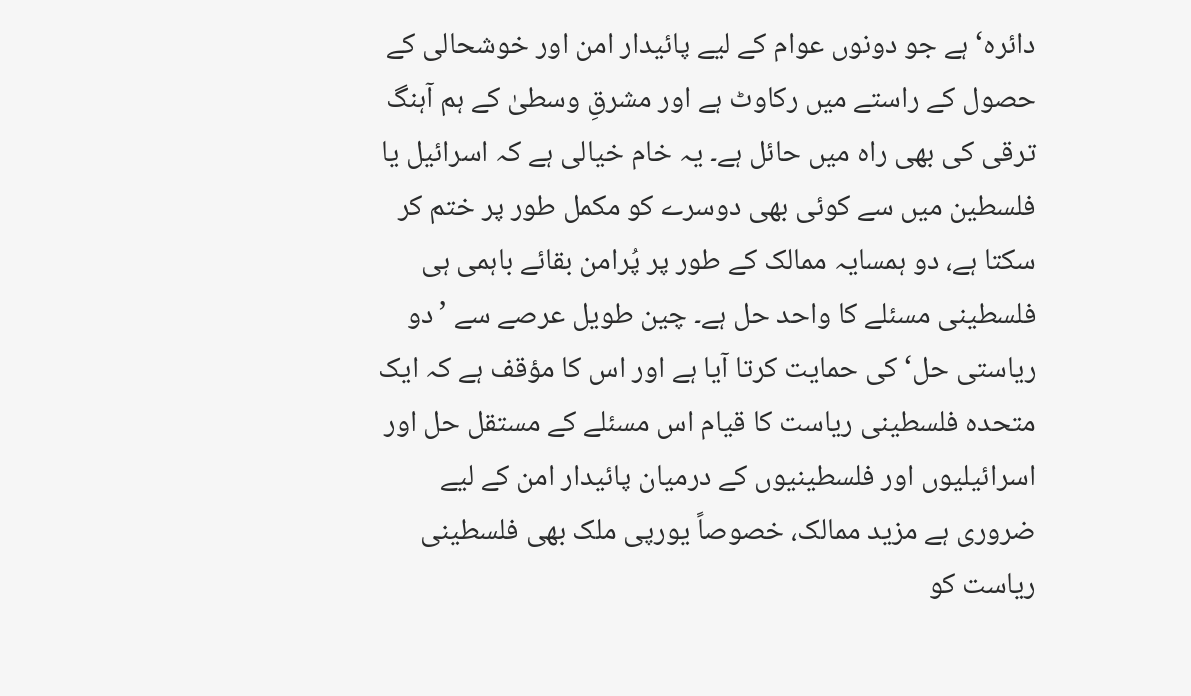دائرہ‘ ہے جو دونوں عوام کے لیے پائیدار امن اور خوشحالی کے حصول کے راستے میں رکاوٹ ہے اور مشرقِ وسطیٰ کے ہم آہنگ ترقی کی بھی راہ میں حائل ہے۔ یہ خام خیالی ہے کہ اسرائیل یا فلسطین میں سے کوئی بھی دوسرے کو مکمل طور پر ختم کر سکتا ہے، دو ہمسایہ ممالک کے طور پر پُرامن بقائے باہمی ہی فلسطینی مسئلے کا واحد حل ہے۔ چین طویل عرصے سے ’دو ریاستی حل‘ کی حمایت کرتا آیا ہے اور اس کا مؤقف ہے کہ ایک متحدہ فلسطینی ریاست کا قیام اس مسئلے کے مستقل حل اور اسرائیلیوں اور فلسطینیوں کے درمیان پائیدار امن کے لیے ضروری ہے مزید ممالک، خصوصاً یورپی ملک بھی فلسطینی ریاست کو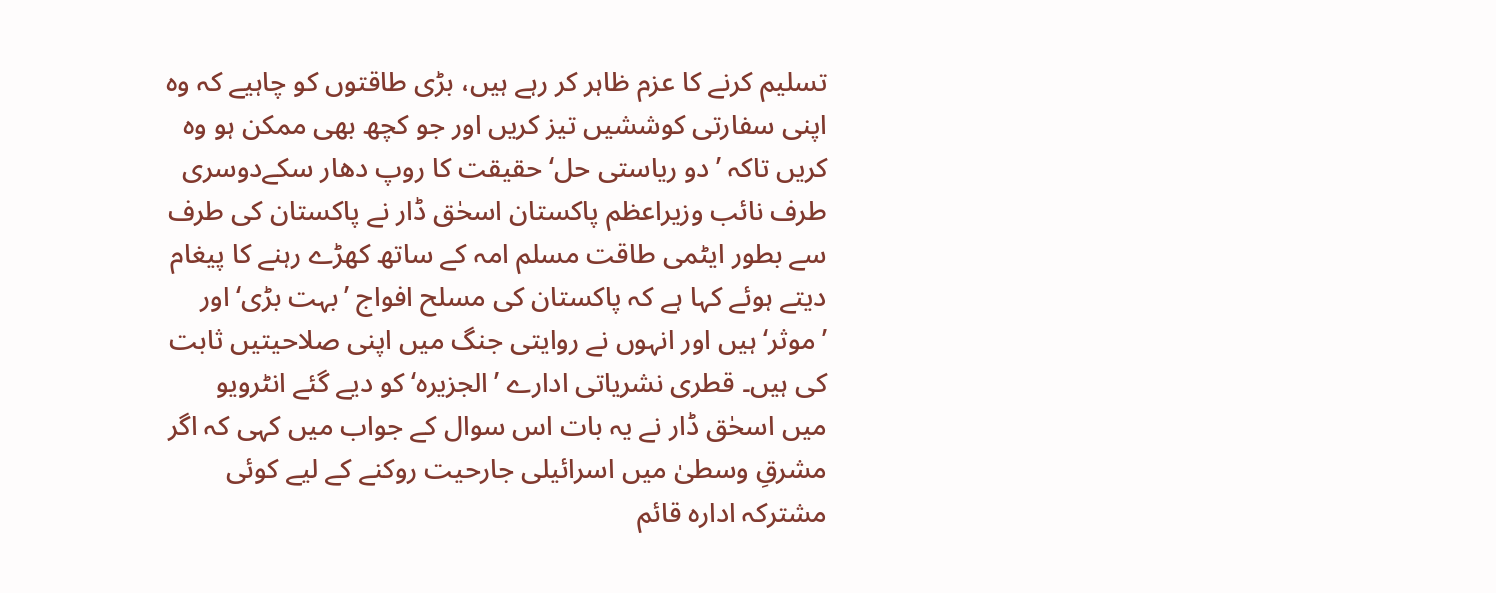تسلیم کرنے کا عزم ظاہر کر رہے ہیں، بڑی طاقتوں کو چاہیے کہ وہ اپنی سفارتی کوششیں تیز کریں اور جو کچھ بھی ممکن ہو وہ کریں تاکہ ’دو ریاستی حل‘ حقیقت کا روپ دھار سکےدوسری طرف نائب وزیراعظم پاکستان اسحٰق ڈار نے پاکستان کی طرف سے بطور ایٹمی طاقت مسلم امہ کے ساتھ کھڑے رہنے کا پیغام دیتے ہوئے کہا ہے کہ پاکستان کی مسلح افواج ’بہت بڑی‘ اور ’موثر‘ ہیں اور انہوں نے روایتی جنگ میں اپنی صلاحیتیں ثابت کی ہیں۔ قطری نشریاتی ادارے ’الجزیرہ‘ کو دیے گئے انٹرویو میں اسحٰق ڈار نے یہ بات اس سوال کے جواب میں کہی کہ اگر مشرقِ وسطیٰ میں اسرائیلی جارحیت روکنے کے لیے کوئی مشترکہ ادارہ قائم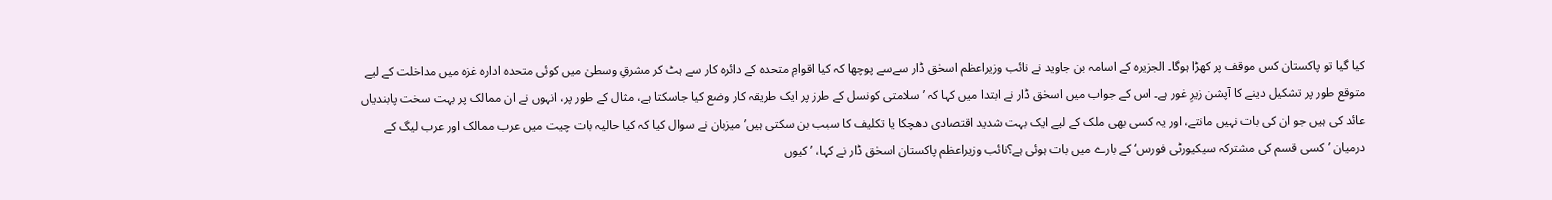کیا گیا تو پاکستان کس موقف پر کھڑا ہوگا۔ الجزیرہ کے اسامہ بن جاوید نے نائب وزیراعظم اسحٰق ڈار سےسے پوچھا کہ کیا اقوامِ متحدہ کے دائرہ کار سے ہٹ کر مشرقِ وسطیٰ میں کوئی متحدہ ادارہ غزہ میں مداخلت کے لیے متوقع طور پر تشکیل دینے کا آپشن زیرِ غور ہے۔ اس کے جواب میں اسحٰق ڈار نے ابتدا میں کہا کہ ’سلامتی کونسل کے طرز پر ایک طریقہ کار وضع کیا جاسکتا ہے، مثال کے طور پر، انہوں نے ان ممالک پر بہت سخت پابندیاں عائد کی ہیں جو ان کی بات نہیں مانتے، اور یہ کسی بھی ملک کے لیے ایک بہت شدید اقتصادی دھچکا یا تکلیف کا سبب بن سکتی ہیں’میزبان نے سوال کیا کہ کیا حالیہ بات چیت میں عرب ممالک اور عرب لیگ کے درمیان ’کسی قسم کی مشترکہ سیکیورٹی فورس‘ کے بارے میں بات ہوئی ہے؟نائب وزیراعظم پاکستان اسحٰق ڈار نے کہا، ’کیوں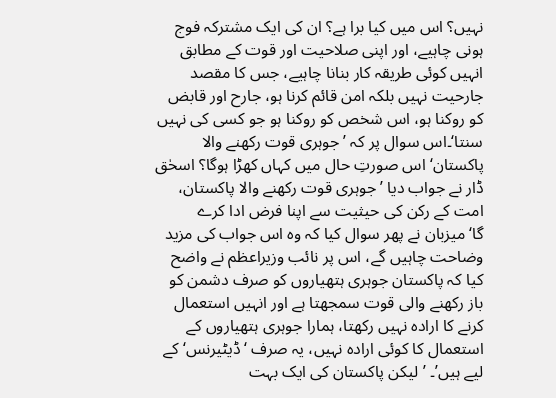نہیں؟ اس میں کیا برا ہے؟ ان کی ایک مشترکہ فوج ہونی چاہیے، اور اپنی صلاحیت اور قوت کے مطابق انہیں کوئی طریقہ کار بنانا چاہیے، جس کا مقصد جارحیت نہیں بلکہ امن قائم کرنا ہو، جارح اور قابض کو روکنا ہو، اس شخص کو روکنا ہو جو کسی کی نہیں سنتا‘۔اس سوال پر کہ ’جوہری قوت رکھنے والا پاکستان‘ اس صورتِ حال میں کہاں کھڑا ہوگا؟ اسحٰق ڈار نے جواب دیا ’جوہری قوت رکھنے والا پاکستان، امت کے رکن کی حیثیت سے اپنا فرض ادا کرے گا‘میزبان نے پھر سوال کیا کہ وہ اس جواب کی مزید وضاحت چاہیں گے، اس پر نائب وزیراعظم نے واضح کیا کہ پاکستان جوہری ہتھیاروں کو صرف دشمن کو باز رکھنے والی قوت سمجھتا ہے اور انہیں استعمال کرنے کا ارادہ نہیں رکھتا، ہمارا جوہری ہتھیاروں کے استعمال کا کوئی ارادہ نہیں، یہ صرف ‘ڈیٹیرنس‘ کے لیے ہیں’۔ ’لیکن پاکستان کی ایک بہت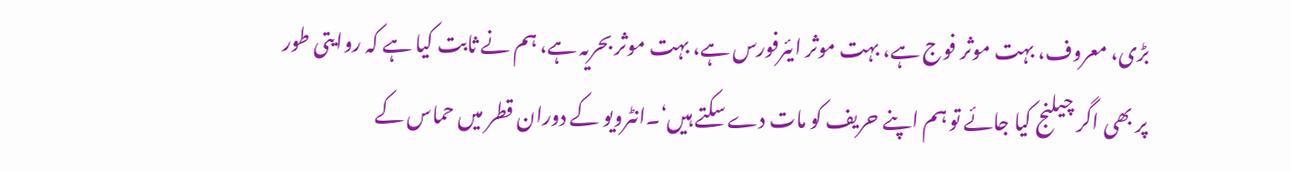بڑی، معروف، بہت موثر فوج ہے، بہت موثر ایئرفورس ہے، بہت موثر بحریہ ہے، ہم نے ثابت کیا ہے کہ روایتی طور پر بھی اگر چیلنج کیا جائے تو ہم اپنے حریف کو مات دے سکتے ہیں‘۔انٹرویو کے دوران قطر میں حماس کے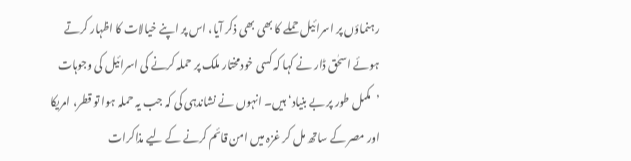رہنماؤں پر اسرائیل حملے کا بھی بھی ذکر آیا، اس پر اپنے خیالات کا اظہار کرتے ہوئے اسحٰق ڈار نے کہا کہ کسی خودمختار ملک پر حملہ کرنے کی اسرائیل کی وجوہات ’مکمل طور پر بے بنیاد‘ ہیں۔ انہوں نے نشاندہی کی کہ جب یہ حملہ ہوا تو قطر، امریکا اور مصر کے ساتھ مل کر غزہ میں امن قائم کرنے کے لیے مذاکرات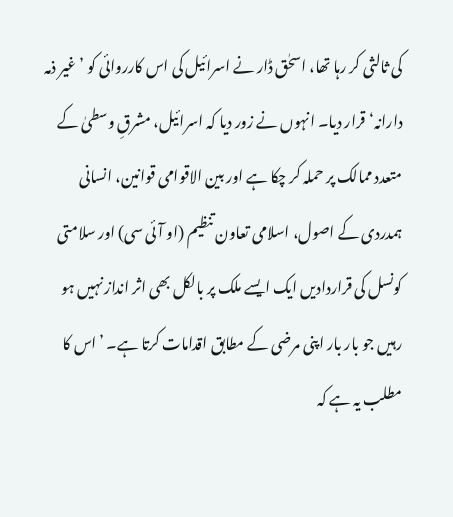کی ثالثی کر رہا تھا، اسحٰق ڈار نے اسرائیل کی اس کارروائی کو ’غیر ذمہ دارانہ‘ قرار دیا۔ انہوں نے زور دیا کہ اسرائیل، مشرقِ وسطیٰ کے متعدد ممالک پر حملہ کر چکا ہے اور بین الاقوامی قوانین، انسانی ہمدردی کے اصول، اسلامی تعاون تنظیم (او آئی سی) اور سلامتی کونسل کی قراردادیں ایک ایسے ملک پر بالکل بھی اثر انداز نہیں ہو رہیں جو بار بار اپنی مرضی کے مطابق اقدامات کرتا ہے۔ ’اس کا مطلب یہ ہے کہ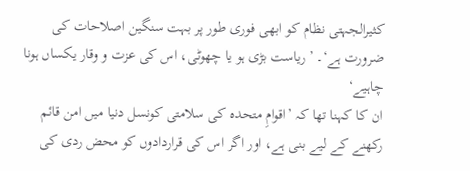کثیرالجہتی نظام کو ابھی فوری طور پر بہت سنگین اصلاحات کی ضرورت ہے‘۔ ’ریاست بڑی ہو یا چھوٹی، اس کی عزت و وقار یکساں ہونا چاہیے‘
ان کا کہنا تھا کہ ’اقوامِ متحدہ کی سلامتی کونسل دنیا میں امن قائم رکھنے کے لیے بنی ہے، اور اگر اس کی قراردادوں کو محض ردی کی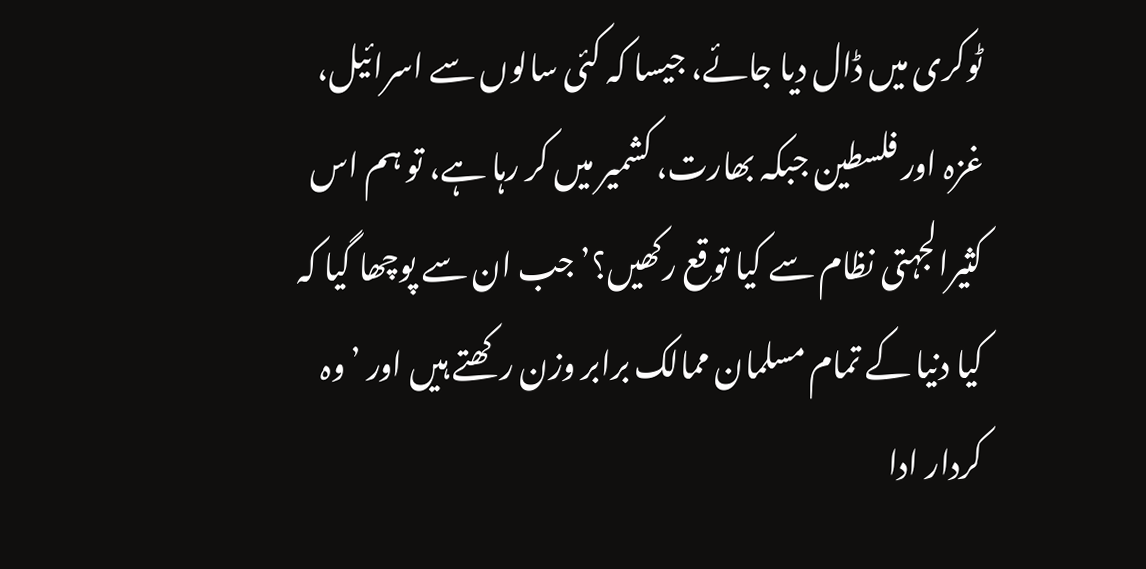ٹوکری میں ڈال دیا جائے، جیسا کہ کئی سالوں سے اسرائیل، غزہ اور فلسطین جبکہ بھارت، کشمیر میں کر رہا ہے، تو ہم اس کثیرالجہتی نظام سے کیا توقع رکھیں؟’ جب ان سے پوچھا گیا کہ کیا دنیا کے تمام مسلمان ممالک برابر وزن رکھتے ہیں اور ’وہ کردار ادا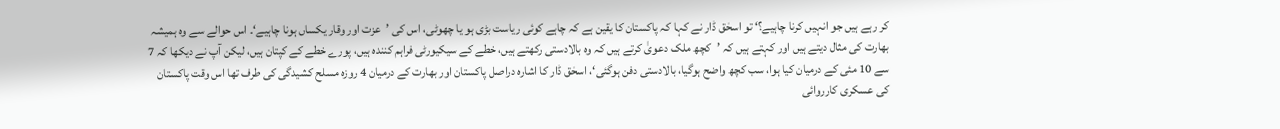کر رہے ہیں جو انہیں کرنا چاہیے؟‘ تو اسحٰق ڈار نے کہا کہ پاکستان کا یقین ہے کہ چاہے کوئی ریاست بڑی ہو یا چھوٹی، اس کی ’عزت اور وقار یکساں ہونا چاہیے‘۔ اس حوالے سے وہ ہمیشہ بھارت کی مثال دیتے ہیں اور کہتے ہیں کہ ’کچھ ملک دعویٰ کرتے ہیں کہ وہ بالادستی رکھتے ہیں، خطے کے سیکیورٹی فراہم کنندہ ہیں، پورے خطے کے کپتان ہیں، لیکن آپ نے دیکھا کہ 7 سے 10 مئی کے درمیان کیا ہوا، سب کچھ واضح ہوگیا، بالادستی دفن ہوگئی‘، اسحٰق ڈار کا اشارہ دراصل پاکستان اور بھارت کے درمیان 4 روزہ مسلح کشیدگی کی طرف تھا اس وقت پاکستان کی عسکری کارروائی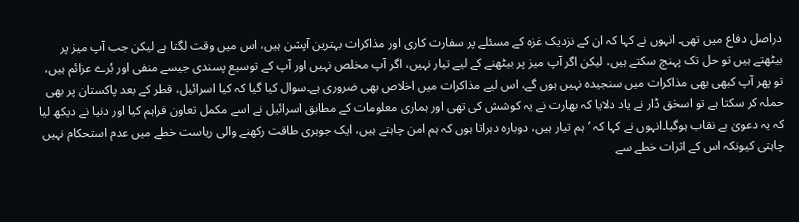دراصل دفاع میں تھی۔ انہوں نے کہا کہ ان کے نزدیک غزہ کے مسئلے پر سفارت کاری اور مذاکرات بہترین آپشن ہیں، اس میں وقت لگتا ہے لیکن جب آپ میز پر بیٹھتے ہیں تو حل تک پہنچ سکتے ہیں، لیکن اگر آپ میز پر بیٹھنے کے لیے تیار نہیں، اگر آپ مخلص نہیں اور آپ کے توسیع پسندی جیسے منفی اور بُرے عزائم ہیں، تو پھر آپ کبھی بھی مذاکرات میں سنجیدہ نہیں ہوں گے، اس لیے مذاکرات میں اخلاص بھی ضروری ہے۔سوال کیا گیا کہ کیا اسرائیل، قطر کے بعد پاکستان پر بھی حملہ کر سکتا ہے تو اسحٰق ڈار نے یاد دلایا کہ بھارت نے یہ کوشش کی تھی اور ہماری معلومات کے مطابق اسرائیل نے اسے مکمل تعاون فراہم کیا اور دنیا نے دیکھ لیا کہ یہ دعویٰ بے نقاب ہوگیا۔انہوں نے کہا کہ ’ہم تیار ہیں، دوبارہ دہراتا ہوں کہ ہم امن چاہتے ہیں، ایک جوہری طاقت رکھنے والی ریاست خطے میں عدم استحکام نہیں چاہتی کیونکہ اس کے اثرات خطے سے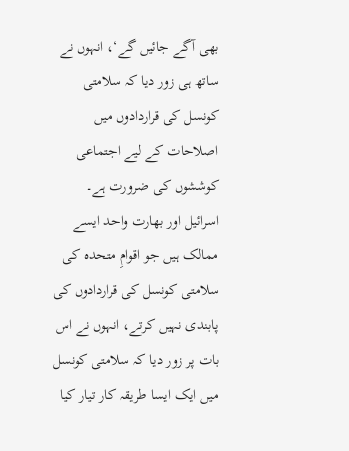بھی آگے جائیں گے‘، انہوں نے ساتھ ہی زور دیا کہ سلامتی کونسل کی قراردادوں میں اصلاحات کے لیے اجتماعی کوششوں کی ضرورت ہے۔ اسرائیل اور بھارت واحد ایسے ممالک ہیں جو اقوامِ متحدہ کی سلامتی کونسل کی قراردادوں کی پابندی نہیں کرتے، انہوں نے اس بات پر زور دیا کہ سلامتی کونسل میں ایک ایسا طریقہ کار تیار کیا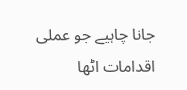جانا چاہیے جو عملی اقدامات اٹھا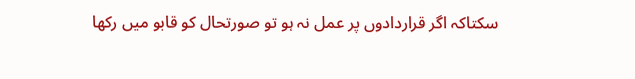سکتاکہ اگر قراردادوں پر عمل نہ ہو تو صورتحال کو قابو میں رکھا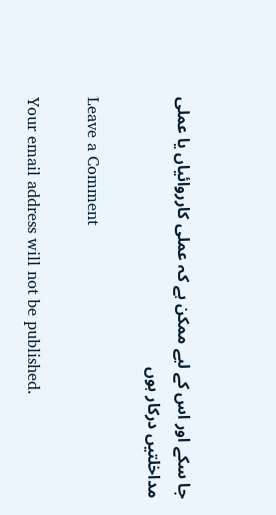جا سکے اور اس کے لیے ممکن ہے کہ عملی کارروائیاں یا عملی مداخلتیں درکار ہوں

Leave a Comment

Your email address will not be published.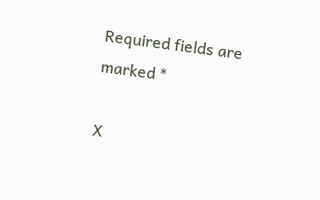Required fields are marked *

X